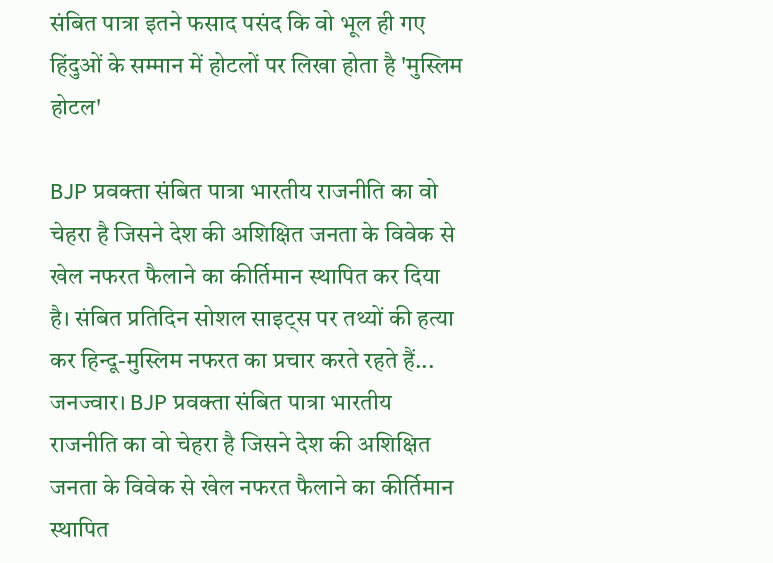संबित पात्रा इतने फसाद पसंद कि वो भूल ही गए हिंदुओं के सम्मान में होटलों पर लिखा होता है 'मुस्लिम होटल'

BJP प्रवक्ता संबित पात्रा भारतीय राजनीति का वो चेहरा है जिसने देश की अशिक्षित जनता के विवेक से खेल नफरत फैलाने का कीर्तिमान स्थापित कर दिया है। संबित प्रतिदिन सोशल साइट्स पर तथ्यों की हत्या कर हिन्दू-मुस्लिम नफरत का प्रचार करते रहते हैं...
जनज्वार। BJP प्रवक्ता संबित पात्रा भारतीय राजनीति का वो चेहरा है जिसने देश की अशिक्षित जनता के विवेक से खेल नफरत फैलाने का कीर्तिमान स्थापित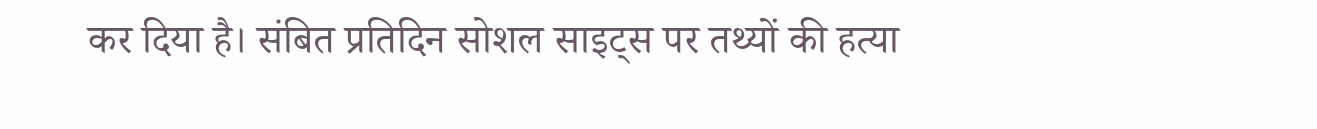कर दिया है। संबित प्रतिदिन सोशल साइट्स पर तथ्यों की हत्या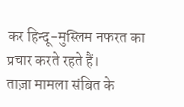कर हिन्दू-मुस्लिम नफरत का प्रचार करते रहते हैं।
ताज़ा मामला संबित के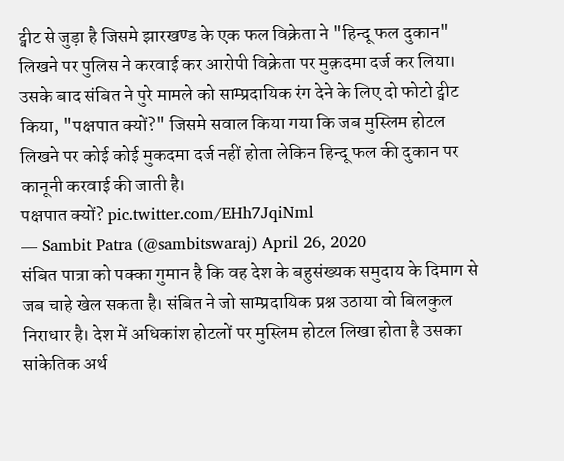ट्वीट से जुड़ा है जिसमे झारखण्ड के एक फल विक्रेता ने "हिन्दू फल दुकान" लिखने पर पुलिस ने करवाई कर आरोपी विक्रेता पर मुक़दमा दर्ज कर लिया।
उसके बाद संबित ने पुरे मामले को साम्प्रदायिक रंग देने के लिए दो फोटो ट्वीट किया, "पक्षपात क्यों?" जिसमे सवाल किया गया कि जब मुस्लिम होटल लिखने पर कोई कोई मुकदमा दर्ज नहीं होता लेकिन हिन्दू फल की दुकान पर कानूनी करवाई की जाती है।
पक्षपात क्यों? pic.twitter.com/EHh7JqiNml
— Sambit Patra (@sambitswaraj) April 26, 2020
संबित पात्रा को पक्का गुमान है कि वह देश के बहुसंख्यक समुदाय के दिमाग से जब चाहे खेल सकता है। संबित ने जो साम्प्रदायिक प्रश्न उठाया वो बिलकुल निराधार है। देश में अधिकांश होटलों पर मुस्लिम होटल लिखा होता है उसका सांकेतिक अर्थ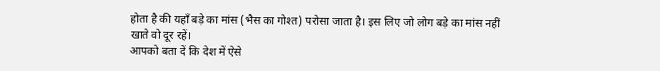होता है की यहाँ बड़े का मांस (भैस का गोश्त) परोसा जाता है। इस लिए जो लोग बड़े का मांस नहीं खाते वो दूर रहें।
आपको बता दें कि देश में ऐसे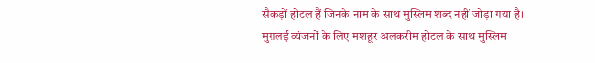सैकड़ों होटल हैं जिनके नाम के साथ मुस्लिम शब्द नहीं जोड़ा गया है। मुग़लई व्यंजनों के लिए मशहूर अलकरीम होटल के साथ मुस्लिम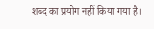शब्द का प्रयोग नहीं किया गया है।